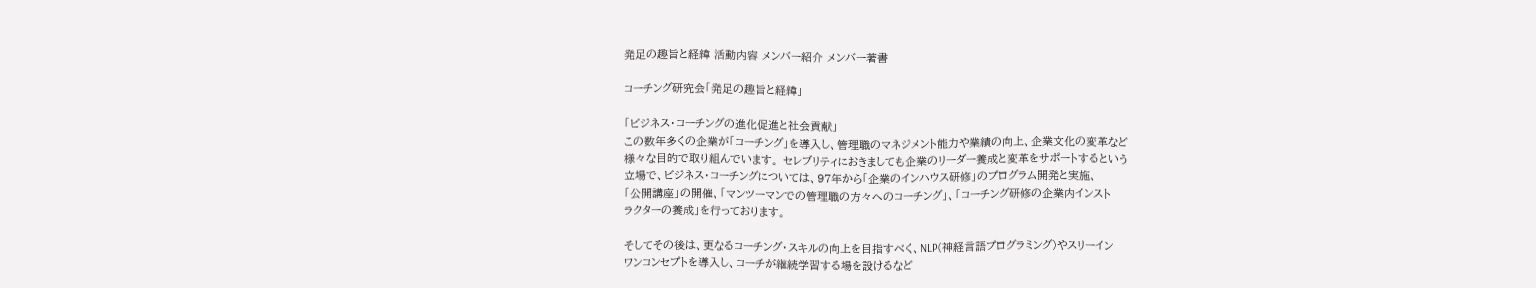発足の趣旨と経緯 活動内容 メンバー紹介 メンバー著書

コーチング研究会「発足の趣旨と経緯」

「ビジネス・コーチングの進化促進と社会貢献」
この数年多くの企業が「コーチング」を導入し、管理職のマネジメント能力や業績の向上、企業文化の変革など
様々な目的で取り組んでいます。 セレブリティにおきましても企業のリーダー養成と変革をサポートするという
立場で、ビジネス・コーチングについては、97年から「企業のインハウス研修」のプログラム開発と実施、
「公開講座」の開催、「マンツーマンでの管理職の方々へのコーチング」、「コーチング研修の企業内インスト
ラクターの養成」を行っております。

そしてその後は、更なるコーチング・スキルの向上を目指すべく、NLP(神経言語プログラミング)やスリーイン
ワンコンセプトを導入し、コーチが継続学習する場を設けるなど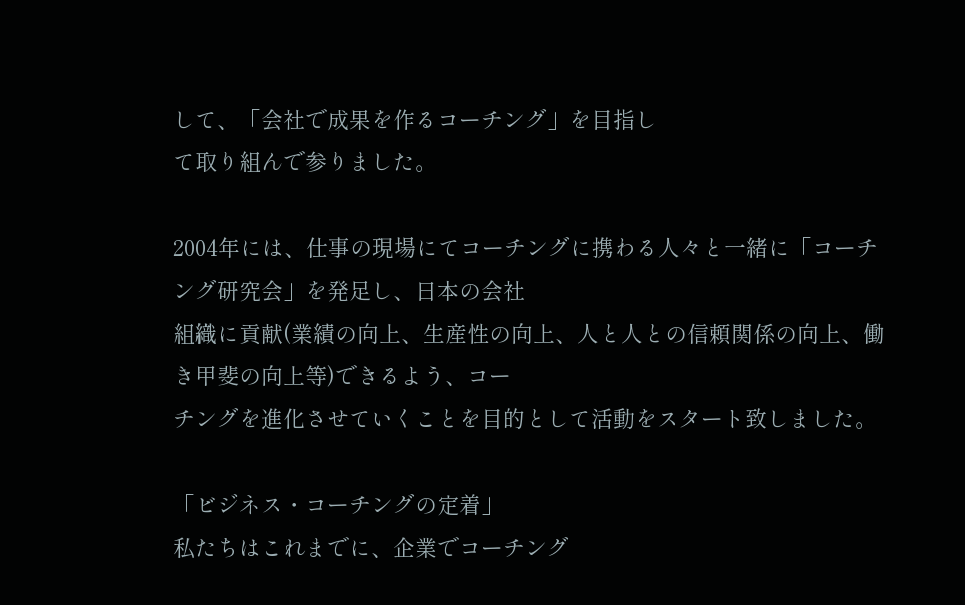して、「会社で成果を作るコーチング」を目指し
て取り組んで参りました。

2004年には、仕事の現場にてコーチングに携わる人々と一緒に「コーチング研究会」を発足し、日本の会社
組織に貢献(業績の向上、生産性の向上、人と人との信頼関係の向上、働き甲斐の向上等)できるよう、コー
チングを進化させていくことを目的として活動をスタート致しました。

「ビジネス・コーチングの定着」
私たちはこれまでに、企業でコーチング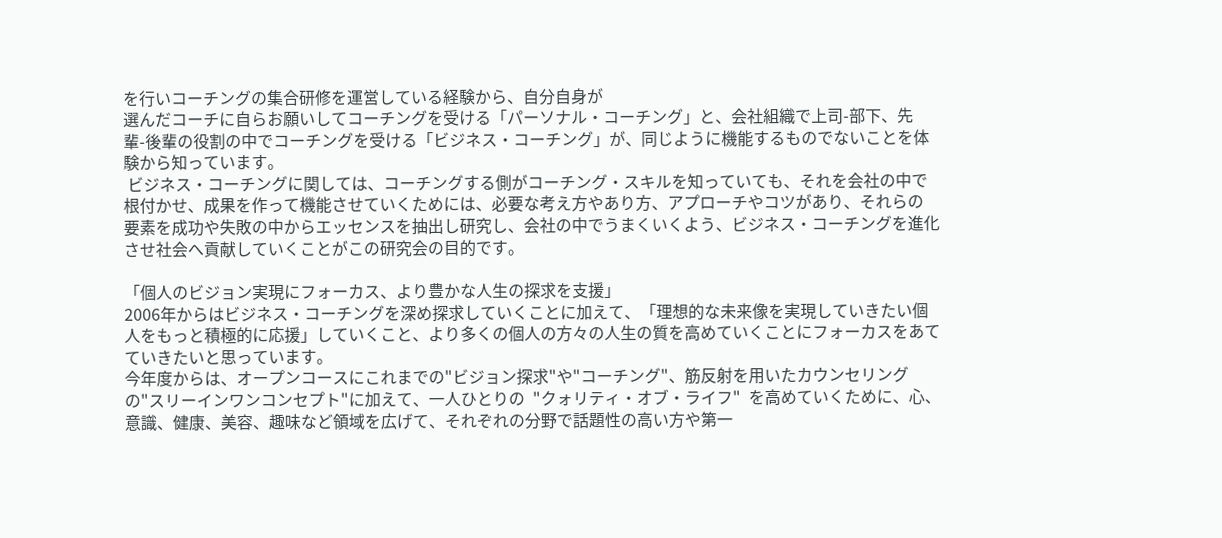を行いコーチングの集合研修を運営している経験から、自分自身が
選んだコーチに自らお願いしてコーチングを受ける「パーソナル・コーチング」と、会社組織で上司-部下、先
輩-後輩の役割の中でコーチングを受ける「ビジネス・コーチング」が、同じように機能するものでないことを体
験から知っています。
 ビジネス・コーチングに関しては、コーチングする側がコーチング・スキルを知っていても、それを会社の中で
根付かせ、成果を作って機能させていくためには、必要な考え方やあり方、アプローチやコツがあり、それらの
要素を成功や失敗の中からエッセンスを抽出し研究し、会社の中でうまくいくよう、ビジネス・コーチングを進化
させ社会へ貢献していくことがこの研究会の目的です。

「個人のビジョン実現にフォーカス、より豊かな人生の探求を支援」
2006年からはビジネス・コーチングを深め探求していくことに加えて、「理想的な未来像を実現していきたい個
人をもっと積極的に応援」していくこと、より多くの個人の方々の人生の質を高めていくことにフォーカスをあて
ていきたいと思っています。
今年度からは、オープンコースにこれまでの"ビジョン探求"や"コーチング"、筋反射を用いたカウンセリング
の"スリーインワンコンセプト"に加えて、一人ひとりの  "クォリティ・オブ・ライフ"  を高めていくために、心、
意識、健康、美容、趣味など領域を広げて、それぞれの分野で話題性の高い方や第一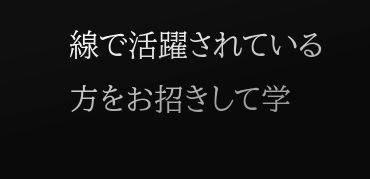線で活躍されている
方をお招きして学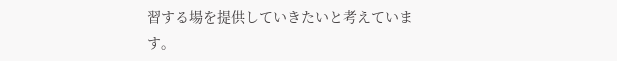習する場を提供していきたいと考えています。